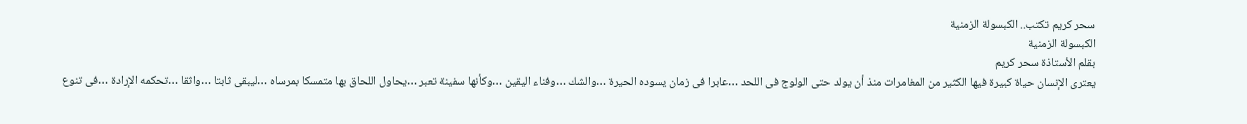سحر كريم تكتب.. الكبسولة الزمنية
الكبسولة الزمنية
بقلم الأستاذة سحر كريم
يعترى الإنسان حياة كبيرة فيها الكثير من المغامرات منذ أن يولد حتى الولوج فى اللحد …عابرا فى زمان يسوده الحيرة …والشك …وفناء اليقين …وكأنها سفينة تعبر …يحاول اللحاق بها متمسكا بمرساه …ليبقى ثابتا …واثقا …تحكمه الإرادة …فى تنوع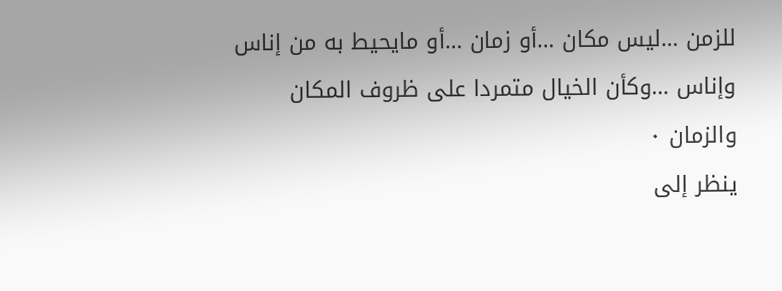للزمن …ليس مكان …أو زمان …أو مايحيط به من إناس وإناس …وكأن الخيال متمردا على ظروف المكان والزمان ٠
ينظر إلى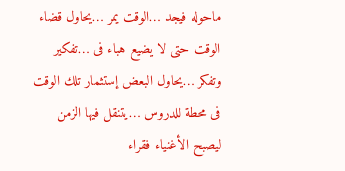ماحوله فيجد …الوقت يمر …يحاول قضاء الوقت حتى لا يضيع هباء فى …تفكير وتفكر …يحاول البعض إستثمار تلك الوقت فى محطة للدروس …يتنقل فيها الزمن ليصبح الأغنياء فقراء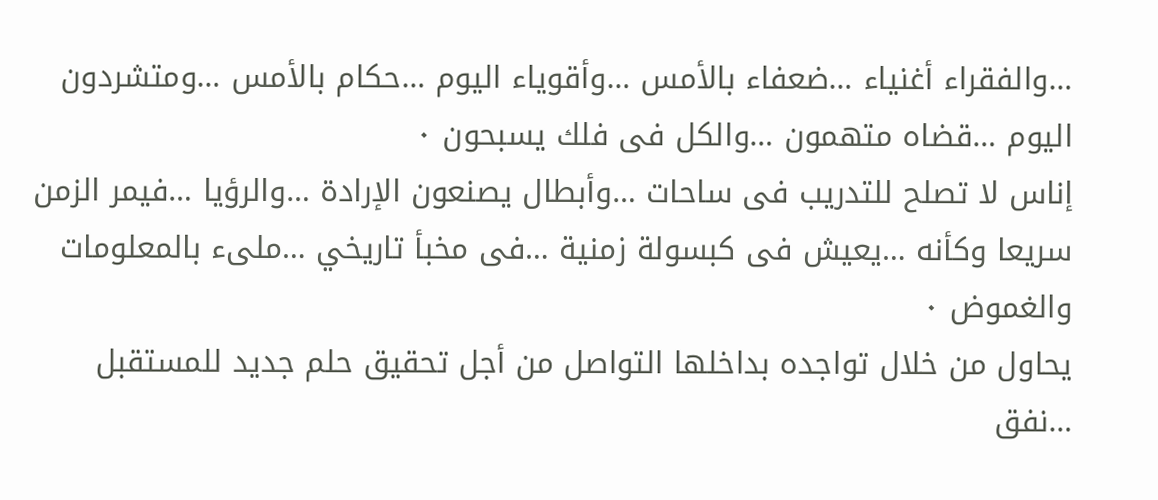…والفقراء أغنياء …ضعفاء بالأمس …وأقوياء اليوم …حكام بالأمس …ومتشردون اليوم …قضاه متهمون …والكل فى فلك يسبحون ٠
إناس لا تصلح للتدريب فى ساحات …وأبطال يصنعون الإرادة …والرؤيا …فيمر الزمن سريعا وكأنه …يعيش فى كبسولة زمنية …فى مخبأ تاريخي …ملىء بالمعلومات والغموض ٠
يحاول من خلال تواجده بداخلها التواصل من أجل تحقيق حلم جديد للمستقبل …نفق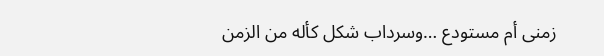زمنى أم مستودع …وسرداب شكل كأله من الزمن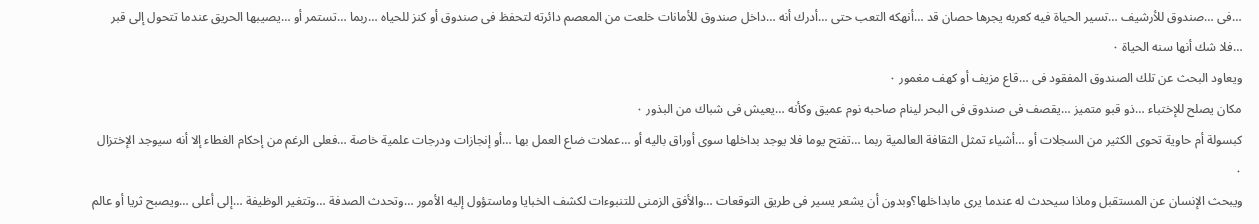…فى …صندوق للأرشيف …تسير الحياة فيه كعربه يجرها حصان قد …أنهكه التعب حتى …أدرك أنه …داخل صندوق للأمانات خلعت من المعصم دائرته لتحفظ فى صندوق أو كنز للحياه …ربما …تستمر أو …يصيبها الحريق عندما تتحول إلى قبر …فلا شك أنها سنه الحياة ٠
ويعاود البحث عن تلك الصندوق المفقود فى …قاع مزيف أو كهف مغمور ٠
مكان يصلح للإختباء …ذو قبو متميز …يقصف فى صندوق فى البحر لينام صاحبه نوم عميق وكأنه …يعيش فى شباك من البذور ٠
كبسولة أم حاوية تحوى الكثير من السجلات أو …أشياء تمثل الثقافة العالمية ربما …تفتح يوما فلا يوجد بداخلها سوى أوراق باليه أو …عملات ضاع العمل بها …أو إنجازات ودرجات علمية خاصة …فعلى الرغم من إحكام الغطاء إلا أنه سيوجد الإختزال ٠
ويبحث الإنسان عن المستقبل وماذا سيحدث له عندما يرى مابداخلها؟وبدون أن يشعر يسير فى طريق التوقعات …والأفق الزمنى للتنبوءات لكشف الخبايا وماستؤول إليه الأمور …وتحدث الصدفة …وتتغير الوظيفة …إلى أعلى …ويصبح ثريا أو عالم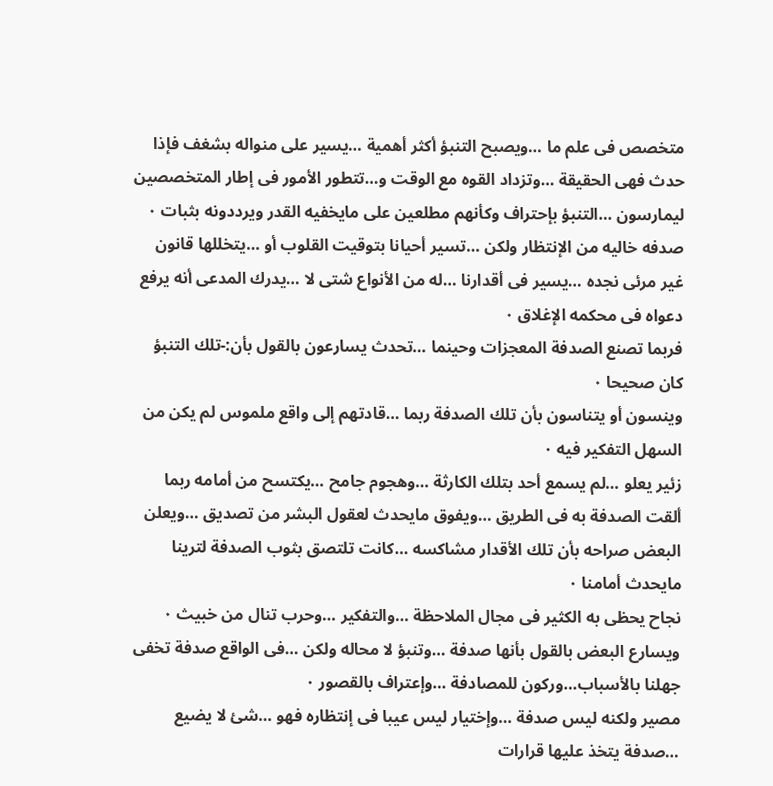متخصص فى علم ما …ويصبح التنبؤ أكثر أهمية …يسير على منواله بشغف فإذا حدث فهى الحقيقة …وتزداد القوه مع الوقت و…تتطور الأمور فى إطار المتخصصين ليمارسون …التنبؤ بإحتراف وكأنهم مطلعين على مايخفيه القدر ويرددونه بثبات ٠
صدفه خاليه من الإنتظار ولكن …تسير أحيانا بتوقيت القلوب أو …يتخللها قانون غير مرئى نجده …يسير فى أقدارنا …له من الأنواع شتى لا …يدرك المدعى أنه يرفع دعواه فى محكمه الإغلاق ٠
فربما تصنع الصدفة المعجزات وحينما …تحدث يسارعون بالقول بأن:-تلك التنبؤ كان صحيحا ٠
وينسون أو يتناسون بأن تلك الصدفة ربما …قادتهم إلى واقع ملموس لم يكن من السهل التفكير فيه ٠
زئير يعلو …لم يسمع أحد بتلك الكارثة …وهجوم جامح …يكتسح من أمامه ربما ألقت الصدفة به فى الطريق …ويفوق مايحدث لعقول البشر من تصديق …ويعلن البعض صراحه بأن تلك الأقدار مشاكسه …كانت تلتصق بثوب الصدفة لترينا مايحدث أمامنا ٠
نجاح يحظى به الكثير فى مجال الملاحظة …والتفكير …وحرب تنال من خبيث ٠
ويسارع البعض بالقول بأنها صدفة …وتنبؤ لا محاله ولكن …فى الواقع صدفة تخفى جهلنا بالأسباب…وركون للمصادفة …وإعتراف بالقصور ٠
مصير ولكنه ليس صدفة …وإختيار ليس عيبا فى إنتظاره فهو …شئ لا يضيع …صدفة يتخذ عليها قرارات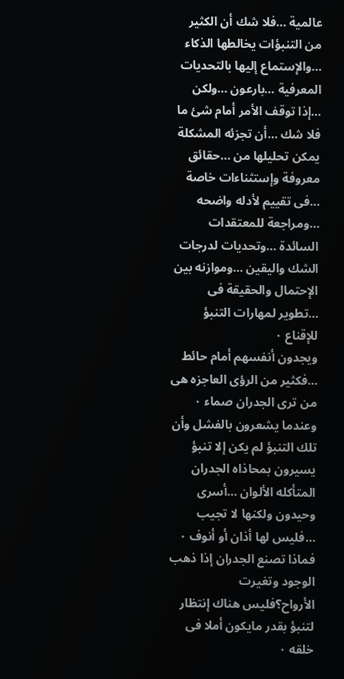عالمية …فلا شك أن الكثير من التنبؤات يخالطها الذكاء …والإستماع إليها بالتحديات المعرفية …بارعون …ولكن …إذا توقف الأمر أمام شئ ما فلا شك …أن تجزئه المشكلة يمكن تحليلها من …حقائق معروفة وإستثناءات خاصة …فى تقييم لأدله واضحه …ومراجعة للمعتقدات السائدة …وتحديات لدرجات الشك واليقين …وموازنه بين الإحتمال والحقيقة فى …تطوير لمهارات التنبؤ للإقناع ٠
ويجدون أنفسهم أمام حائط …فكثير من الرؤى العاجزه هى من ترى الجدران صماء ٠
وعندما يشعرون بالفشل وأن تلك التنبؤ لم يكن إلا تنبؤ يسيرون بمحاذاه الجدران المتأكله الألوان …أسرى وحيدون ولكنها لا تجيب …فليس لها أذان أو أنوف ٠
فماذا تصنع الجدران إذا ذهب الوجود وتغيرت الأرواح؟فليس هناك إنتظار لتنبؤ بقدر مايكون أملا فى خلقه ٠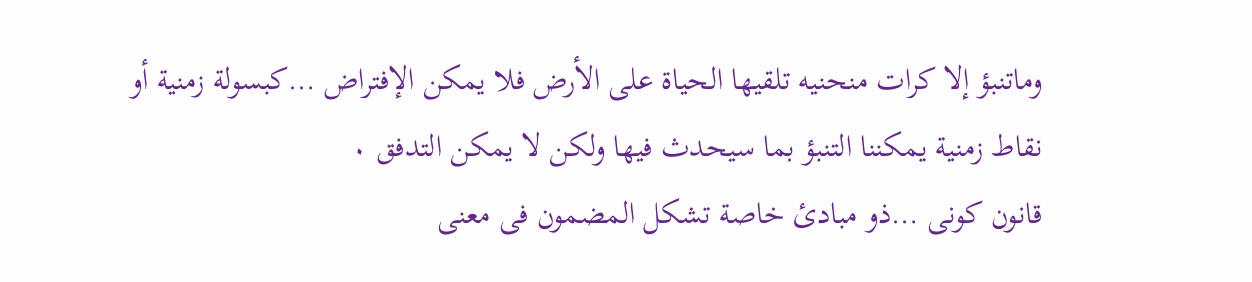وماتنبؤ إلا كرات منحنيه تلقيها الحياة على الأرض فلا يمكن الإفتراض …كبسولة زمنية أو نقاط زمنية يمكننا التنبؤ بما سيحدث فيها ولكن لا يمكن التدفق ٠
قانون كونى …ذو مبادئ خاصة تشكل المضمون فى معنى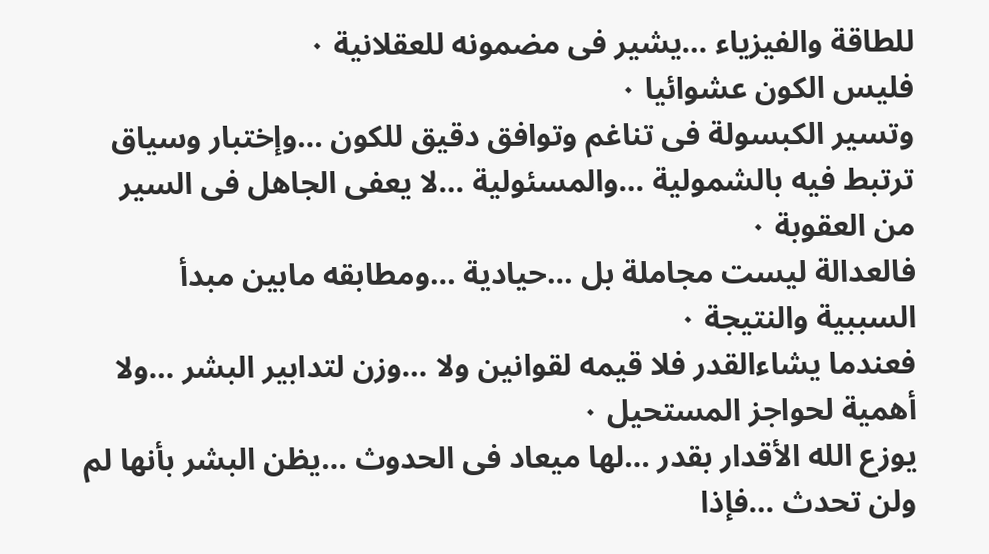للطاقة والفيزياء …يشير فى مضمونه للعقلانية ٠
فليس الكون عشوائيا ٠
وتسير الكبسولة فى تناغم وتوافق دقيق للكون …وإختبار وسياق ترتبط فيه بالشمولية …والمسئولية …لا يعفى الجاهل فى السير من العقوبة ٠
فالعدالة ليست مجاملة بل …حيادية …ومطابقه مابين مبدأ السببية والنتيجة ٠
فعندما يشاءالقدر فلا قيمه لقوانين ولا …وزن لتدابير البشر …ولا أهمية لحواجز المستحيل ٠
يوزع الله الأقدار بقدر …لها ميعاد فى الحدوث …يظن البشر بأنها لم ولن تحدث …فإذا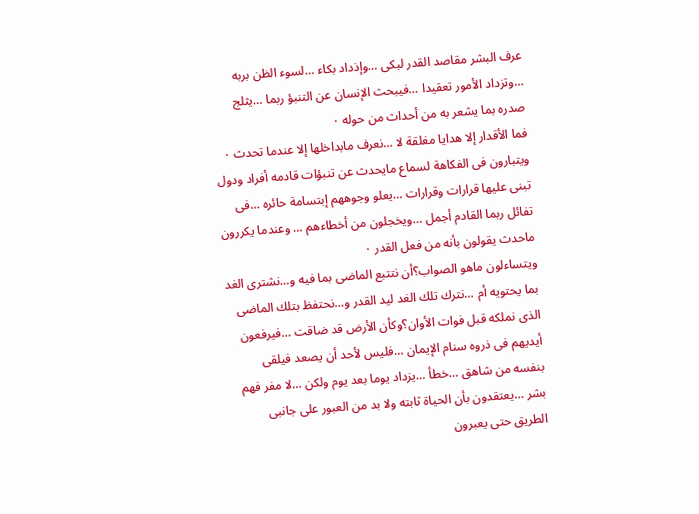عرف البشر مقاصد القدر لبكى …وإذداد بكاء …لسوء الظن بربه …وتزداد الأمور تعقيدا …فيبحث الإنسان عن التنبؤ ربما …يثلج صدره بما يشعر به من أحداث من حوله ٠
فما الأقدار إلا هدايا مغلقة لا …نعرف مابداخلها إلا عندما تحدث ٠
ويتبارون فى الفكاهة لسماع مايحدث عن تنبؤات قادمه أفراد ودول تبنى عليها قرارات وقرارات …يعلو وجوههم إبتسامة حائره …فى تفائل ربما القادم أجمل …ويخجلون من أخطاءهم … وعندما يكررون ماحدث يقولون بأنه من فعل القدر ٠
ويتساءلون ماهو الصواب؟أن نتتبع الماضى بما فيه و…نشترى الغد بما يحتويه أم …نترك تلك الغد ليد القدر و…نحتفظ بتلك الماضى الذى نملكه قبل فوات الأوان؟وكأن الأرض قد ضاقت …فيرفعون أيديهم فى ذروه سنام الإيمان …فليس لأحد أن يصعد فيلقى بنفسه من شاهق …خطأ …يزداد يوما بعد يوم ولكن …لا مفر فهم بشر …يعتقدون بأن الحياة ثابته ولا بد من العبور على جانبى الطريق حتى يعبرون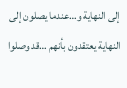إلى النهاية و…عندما يصلون إلى النهاية يعتقدون بأنهم …قد وصلوا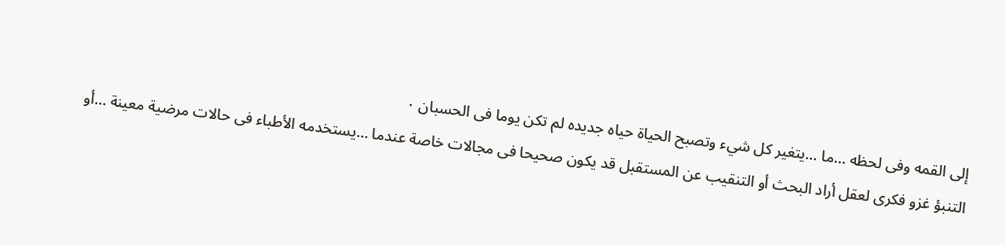إلى القمه وفى لحظه …ما …يتغير كل شيء وتصبح الحياة حياه جديده لم تكن يوما فى الحسبان ٠
التنبؤ غزو فكرى لعقل أراد البحث أو التنقيب عن المستقبل قد يكون صحيحا فى مجالات خاصة عندما …يستخدمه الأطباء فى حالات مرضية معينة …أو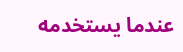عندما يستخدمه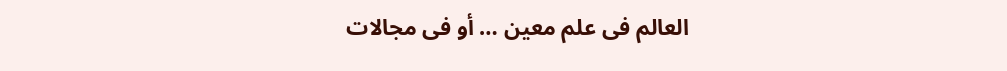العالم فى علم معين … أو فى مجالات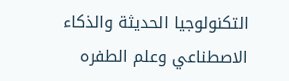التكنولوجيا الحديثة والذكاء الاصطناعي وعلم الطفره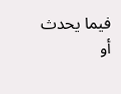فيما يحدث أو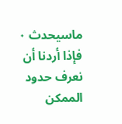ماسيحدث ٠
فإذا أردنا أن نعرف حدود الممكن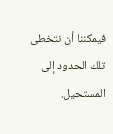فيمكننا أن نتخطى تلك الحدود إلى المستحيل.